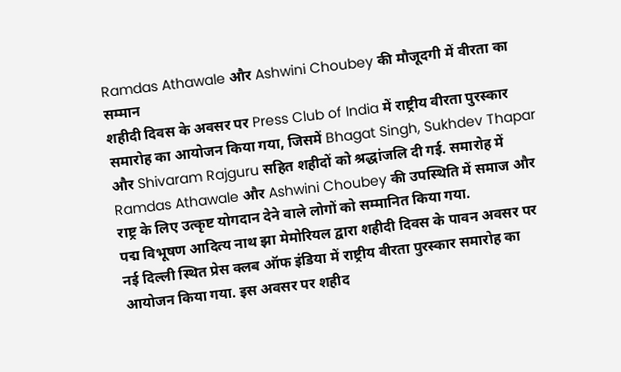Ramdas Athawale और Ashwini Choubey की मौजूदगी में वीरता का सम्मान
शहीदी दिवस के अवसर पर Press Club of India में राष्ट्रीय वीरता पुरस्कार समारोह का आयोजन किया गया, जिसमें Bhagat Singh, Sukhdev Thapar और Shivaram Rajguru सहित शहीदों को श्रद्धांजलि दी गई. समारोह में Ramdas Athawale और Ashwini Choubey की उपस्थिति में समाज और राष्ट्र के लिए उत्कृष्ट योगदान देने वाले लोगों को सम्मानित किया गया.
पद्म विभूषण आदित्य नाथ झा मेमोरियल द्वारा शहीदी दिवस के पावन अवसर पर नई दिल्ली स्थित प्रेस क्लब ऑफ इंडिया में राष्ट्रीय वीरता पुरस्कार समारोह का आयोजन किया गया. इस अवसर पर शहीद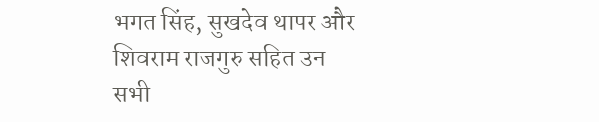भगत सिंह, सुखदेव थापर और शिवराम राजगुरु सहित उन सभी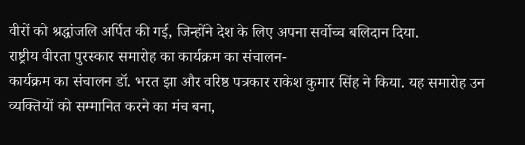वीरों को श्रद्धांजलि अर्पित की गई, जिन्होंने देश के लिए अपना सर्वोच्च बलिदान दिया.
राष्ट्रीय वीरता पुरस्कार समारोह का कार्यक्रम का संचालन-
कार्यक्रम का संचालन डॉ. भरत झा और वरिष्ठ पत्रकार राकेश कुमार सिंह ने किया. यह समारोह उन व्यक्तियों को सम्मानित करने का मंच बना,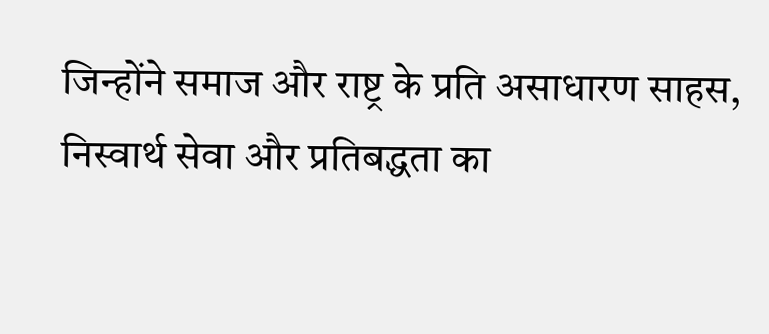जिन्होंने समाज और राष्ट्र के प्रति असाधारण साहस, निस्वार्थ सेवा और प्रतिबद्धता का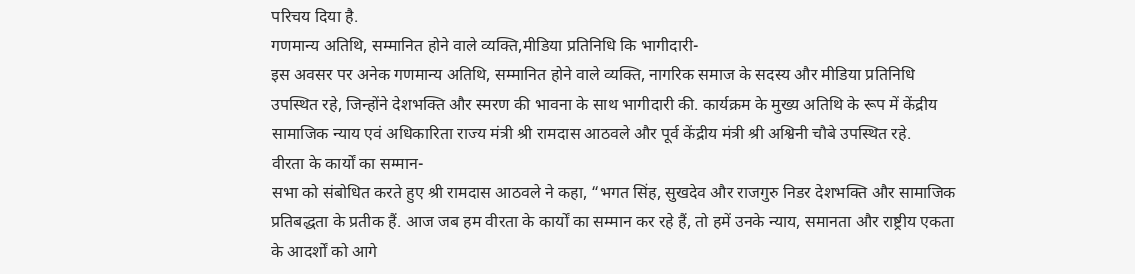परिचय दिया है.
गणमान्य अतिथि, सम्मानित होने वाले व्यक्ति,मीडिया प्रतिनिधि कि भागीदारी-
इस अवसर पर अनेक गणमान्य अतिथि, सम्मानित होने वाले व्यक्ति, नागरिक समाज के सदस्य और मीडिया प्रतिनिधि उपस्थित रहे, जिन्होंने देशभक्ति और स्मरण की भावना के साथ भागीदारी की. कार्यक्रम के मुख्य अतिथि के रूप में केंद्रीय सामाजिक न्याय एवं अधिकारिता राज्य मंत्री श्री रामदास आठवले और पूर्व केंद्रीय मंत्री श्री अश्विनी चौबे उपस्थित रहे.
वीरता के कार्यों का सम्मान-
सभा को संबोधित करते हुए श्री रामदास आठवले ने कहा, “भगत सिंह, सुखदेव और राजगुरु निडर देशभक्ति और सामाजिक प्रतिबद्धता के प्रतीक हैं. आज जब हम वीरता के कार्यों का सम्मान कर रहे हैं, तो हमें उनके न्याय, समानता और राष्ट्रीय एकता के आदर्शों को आगे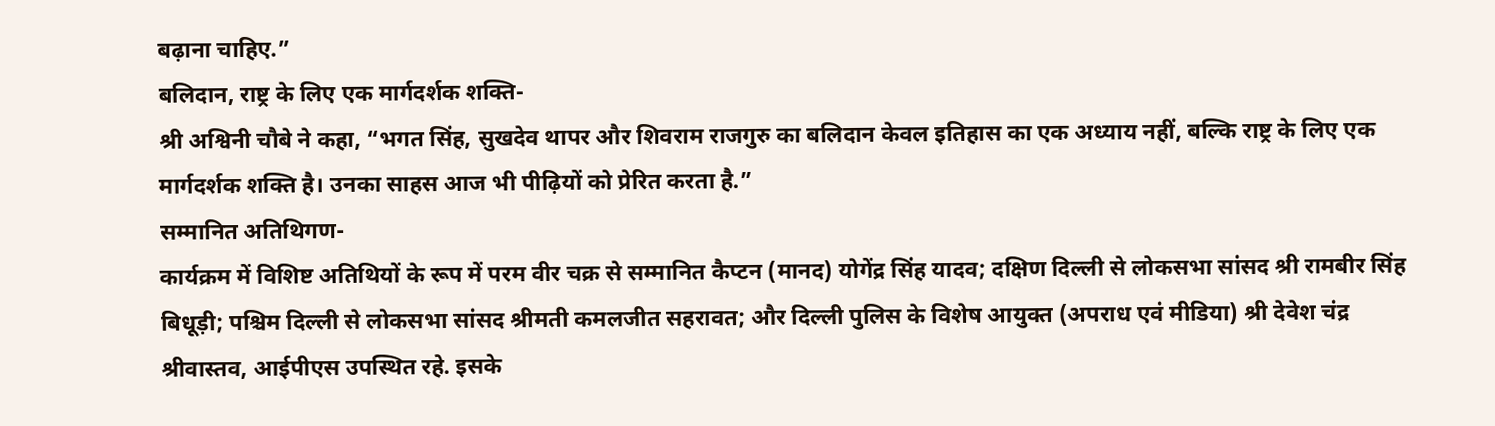बढ़ाना चाहिए.”
बलिदान, राष्ट्र के लिए एक मार्गदर्शक शक्ति-
श्री अश्विनी चौबे ने कहा, “भगत सिंह, सुखदेव थापर और शिवराम राजगुरु का बलिदान केवल इतिहास का एक अध्याय नहीं, बल्कि राष्ट्र के लिए एक मार्गदर्शक शक्ति है। उनका साहस आज भी पीढ़ियों को प्रेरित करता है.”
सम्मानित अतिथिगण-
कार्यक्रम में विशिष्ट अतिथियों के रूप में परम वीर चक्र से सम्मानित कैप्टन (मानद) योगेंद्र सिंह यादव; दक्षिण दिल्ली से लोकसभा सांसद श्री रामबीर सिंह बिधूड़ी; पश्चिम दिल्ली से लोकसभा सांसद श्रीमती कमलजीत सहरावत; और दिल्ली पुलिस के विशेष आयुक्त (अपराध एवं मीडिया) श्री देवेश चंद्र श्रीवास्तव, आईपीएस उपस्थित रहे. इसके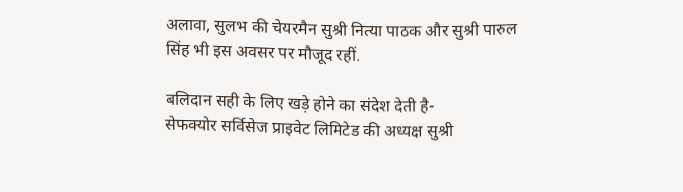अलावा, सुलभ की चेयरमैन सुश्री नित्या पाठक और सुश्री पारुल सिंह भी इस अवसर पर मौजूद रहीं.

बलिदान सही के लिए खड़े होने का संदेश देती है-
सेफक्योर सर्विसेज प्राइवेट लिमिटेड की अध्यक्ष सुश्री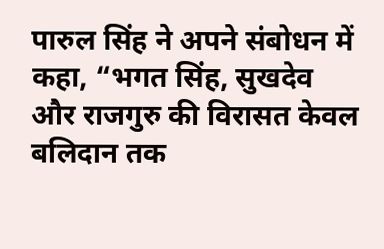पारुल सिंह ने अपने संबोधन में कहा, “भगत सिंह, सुखदेव और राजगुरु की विरासत केवल बलिदान तक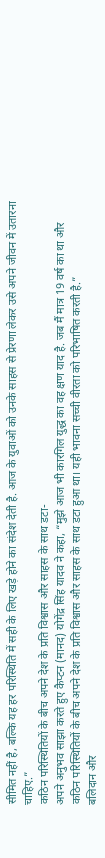सीमित नहीं है, बल्कि यह हर परिस्थिति में सही के लिए खड़े होने का संदेश देती है. आज के युवाओं को उनके साहस से प्रेरणा लेकर उसे अपने जीवन में उतारना चाहिए.”
कठिन परिस्थितियों के बीच अपने देश के प्रति विश्वास और साहस के साथ डटा-
अपने अनुभव साझा करते हुए कैप्टन (मानद) योगेंद्र सिंह यादव ने कहा, “मुझे आज भी कारगिल युद्ध का वह क्षण याद है. जब मैं मात्र 19 वर्ष का था और कठिन परिस्थितियों के बीच अपने देश के प्रति विश्वास और साहस के साथ डटा हुआ था। यही भावना सच्ची वीरता को परिभाषित करती है.”
बलिदान और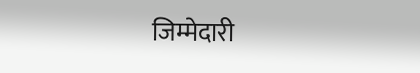जिम्मेदारी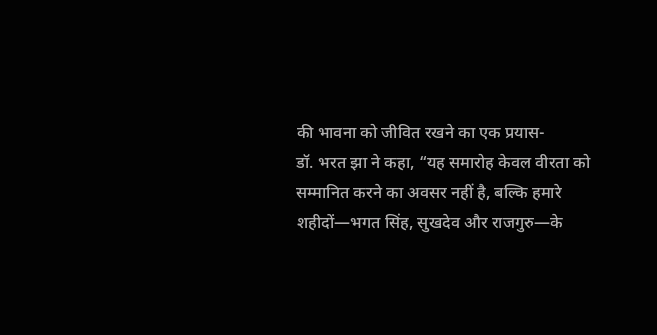की भावना को जीवित रखने का एक प्रयास-
डॉ. भरत झा ने कहा, “यह समारोह केवल वीरता को सम्मानित करने का अवसर नहीं है, बल्कि हमारे शहीदों—भगत सिंह, सुखदेव और राजगुरु—के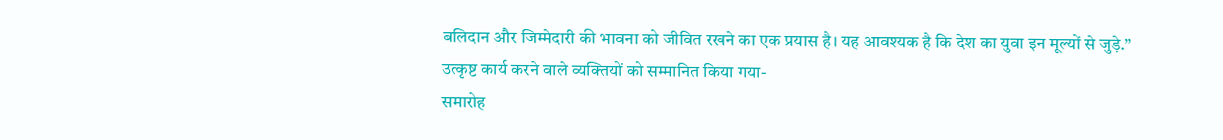बलिदान और जिम्मेदारी की भावना को जीवित रखने का एक प्रयास है। यह आवश्यक है कि देश का युवा इन मूल्यों से जुड़े.”
उत्कृष्ट कार्य करने वाले व्यक्तियों को सम्मानित किया गया-
समारोह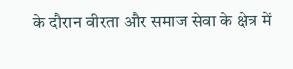के दौरान वीरता और समाज सेवा के क्षेत्र में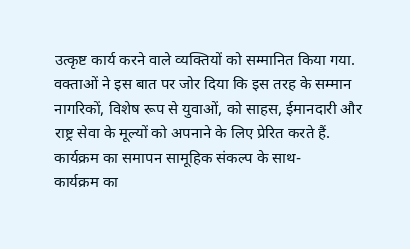उत्कृष्ट कार्य करने वाले व्यक्तियों को सम्मानित किया गया. वक्ताओं ने इस बात पर जोर दिया कि इस तरह के सम्मान नागरिकों, विशेष रूप से युवाओं, को साहस, ईमानदारी और राष्ट्र सेवा के मूल्यों को अपनाने के लिए प्रेरित करते हैं.
कार्यक्रम का समापन सामूहिक संकल्प के साथ-
कार्यक्रम का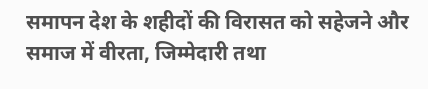समापन देश के शहीदों की विरासत को सहेजने और समाज में वीरता, जिम्मेदारी तथा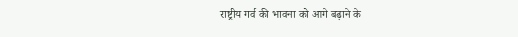राष्ट्रीय गर्व की भावना को आगे बढ़ाने के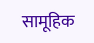सामूहिक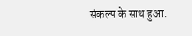संकल्प के साथ हुआ.